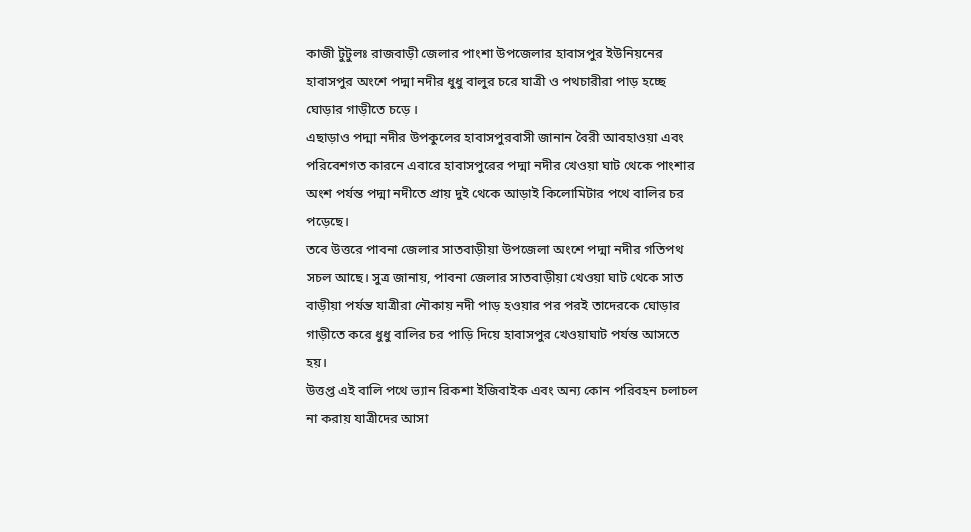কাজী টুটুলঃ রাজবাড়ী জেলার পাংশা উপজেলার হাবাসপুর ইউনিয়নের হাবাসপুর অংশে পদ্মা নদীর ধুধু বালুর চরে যাত্রী ও পথচারীরা পাড় হচ্ছে ঘোড়ার গাড়ীতে চড়ে ।
এছাড়াও পদ্মা নদীর উপকুলের হাবাসপুরবাসী জানান বৈরী আবহাওয়া এবং পরিবেশগত কারনে এবারে হাবাসপুরের পদ্মা নদীর খেওয়া ঘাট থেকে পাংশার অংশ পর্যন্ত পদ্মা নদীতে প্রায় দুই থেকে আড়াই কিলোমিটার পথে বালির চর পড়েছে।
তবে উত্তরে পাবনা জেলার সাতবাড়ীয়া উপজেলা অংশে পদ্মা নদীর গতিপথ সচল আছে। সুত্র জানায়, পাবনা জেলার সাতবাড়ীয়া খেওয়া ঘাট থেকে সাত বাড়ীয়া পর্যন্ত যাত্রীরা নৌকায় নদী পাড় হওয়ার পর পরই তাদেরকে ঘোড়ার গাড়ীতে করে ধুধু বালির চর পাড়ি দিয়ে হাবাসপুর খেওয়াঘাট পর্যন্ত আসতে হয়।
উত্তপ্ত এই বালি পথে ভ্যান রিকশা ইজিবাইক এবং অন্য কোন পরিবহন চলাচল না করায় যাত্রীদের আসা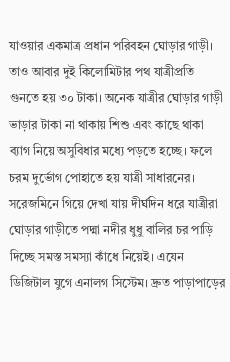যাওয়ার একমাত্র প্রধান পরিবহন ঘোড়ার গাড়ী। তাও আবার দুই কিলোমিটার পথ যাত্রীপ্রতি গুনতে হয় ৩০ টাকা। অনেক যাত্রীর ঘোড়ার গাড়ী ভাড়ার টাকা না থাকায় শিশু এবং কাছে থাকা ব্যাগ নিয়ে অসুবিধার মধ্যে পড়তে হচ্ছে। ফলে চরম দুর্ভোগ পোহাতে হয় যাত্রী সাধারনের।
সরেজমিনে গিয়ে দেখা যায় দীর্ঘদিন ধরে যাত্রীরা ঘোড়ার গাড়ীতে পদ্মা নদীর ধুধু বালির চর পাড়ি দিচ্ছে সমস্ত সমস্যা কাঁধে নিয়েই। এযেন ডিজিটাল যুগে এনালগ সিস্টেম। দ্রুত পাড়াপাড়ের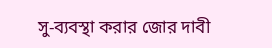সু-ব্যবস্থা করার জোর দাবী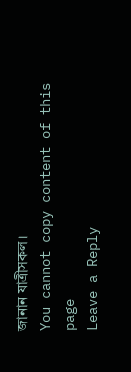জানান যাত্রীসকল।
You cannot copy content of this page
Leave a Reply